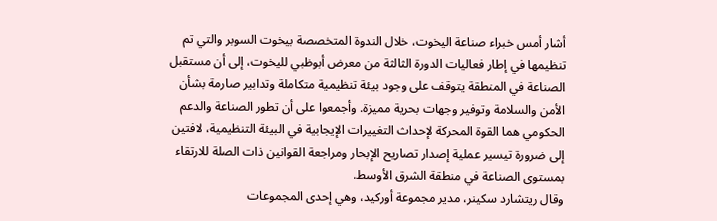أشار أمس خبراء صناعة اليخوت، خلال الندوة المتخصصة بيخوت السوبر والتي تم تنظيمها في إطار فعاليات الدورة الثالثة من معرض أبوظبي لليخوت، إلى أن مستقبل الصناعة في المنطقة يتوقف على وجود بيئة تنظيمية متكاملة وتدابير صارمة بشأن الأمن والسلامة وتوفير وجهات بحرية مميزة. وأجمعوا على أن تطور الصناعة والدعم الحكومي هما القوة المحركة لإحداث التغييرات الإيجابية في البيئة التنظيمية، لافتين إلى ضرورة تيسير عملية إصدار تصاريح الإبحار ومراجعة القوانين ذات الصلة للارتقاء بمستوى الصناعة في منطقة الشرق الأوسط.
وقال ريتشارد سكينر، مدير مجموعة أوركيد، وهي إحدى المجموعات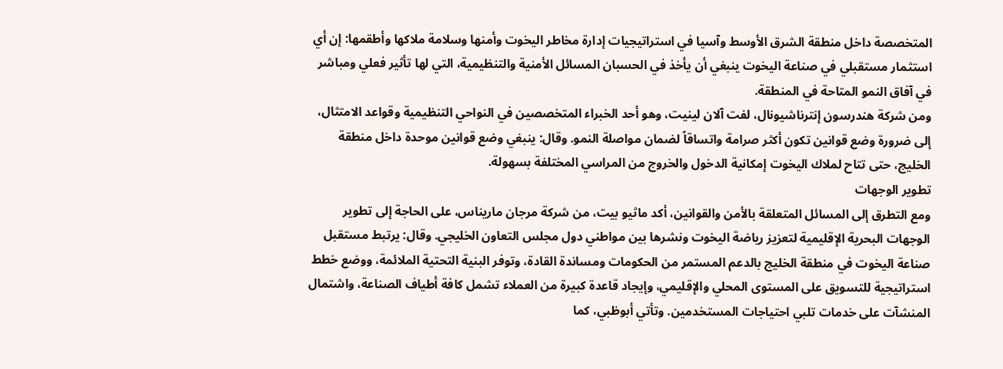المتخصصة داخل منطقة الشرق الأوسط وآسيا في استراتيجيات إدارة مخاطر اليخوت وأمنها وسلامة ملاكها وأطقمها: إن أي استثمار مستقبلي في صناعة اليخوت ينبغي أن يأخذ في الحسبان المسائل الأمنية والتنظيمية، التي لها تأثير فعلي ومباشر في آفاق النمو المتاحة في المنطقة.
ومن شركة هندرسون إنترناشيونال، لفت آلان لينيت، وهو أحد الخبراء المتخصصين في النواحي التنظيمية وقواعد الامتثال، إلى ضرورة وضع قوانين تكون أكثر صرامة واتساقاً لضمان مواصلة النمو. وقال: ينبغي وضع قوانين موحدة داخل منطقة الخليج، حتى تتاح لملاك اليخوت إمكانية الدخول والخروج من المراسي المختلفة بسهولة.
تطوير الوجهات
ومع التطرق إلى المسائل المتعلقة بالأمن والقوانين، أكد ماثيو بيت، من شركة مرجان ماريناس، على الحاجة إلى تطوير الوجهات البحرية الإقليمية لتعزيز رياضة اليخوت ونشرها بين مواطني دول مجلس التعاون الخليجي. وقال: يرتبط مستقبل صناعة اليخوت في منطقة الخليج بالدعم المستمر من الحكومات ومساندة القادة، وتوفر البنية التحتية الملائمة، ووضع خطط استراتيجية للتسويق على المستوى المحلي والإقليمي، وإيجاد قاعدة كبيرة من العملاء تشمل كافة أطياف الصناعة، واشتمال المنشآت على خدمات تلبي احتياجات المستخدمين. وتأتي أبوظبي، كما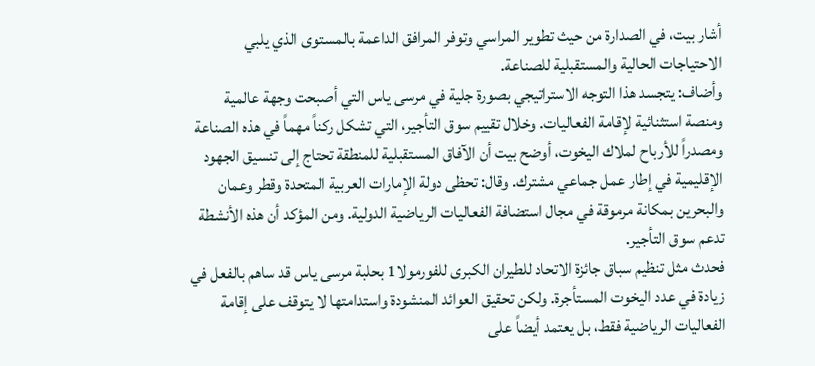أشار بيت، في الصدارة من حيث تطوير المراسي وتوفر المرافق الداعمة بالمستوى الذي يلبي الاحتياجات الحالية والمستقبلية للصناعة.
وأضاف: يتجسد هذا التوجه الاستراتيجي بصورة جلية في مرسى ياس التي أصبحت وجهة عالمية ومنصة استثنائية لإقامة الفعاليات. وخلال تقييم سوق التأجير، التي تشكل ركناً مهماً في هذه الصناعة ومصدراً للأرباح لملاك اليخوت، أوضح بيت أن الآفاق المستقبلية للمنطقة تحتاج إلى تنسيق الجهود الإقليمية في إطار عمل جماعي مشترك. وقال: تحظى دولة الإمارات العربية المتحدة وقطر وعمان والبحرين بمكانة مرموقة في مجال استضافة الفعاليات الرياضية الدولية. ومن المؤكد أن هذه الأنشطة تدعم سوق التأجير.
فحدث مثل تنظيم سباق جائزة الاتحاد للطيران الكبرى للفورمولا1 بحلبة مرسى ياس قد ساهم بالفعل في زيادة في عدد اليخوت المستأجرة. ولكن تحقيق العوائد المنشودة واستدامتها لا يتوقف على إقامة الفعاليات الرياضية فقط، بل يعتمد أيضاً على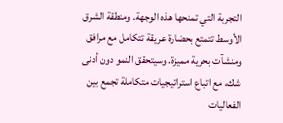التجربة التي تمنحها هذه الوجهة. ومنطقة الشرق الأوسط تتمتع بحضارة عريقة تتكامل مع مرافق ومنشآت بحرية مميزة. وسيتحقق النمو دون أدنى شك، مع اتباع استراتيجيات متكاملة تجمع بين الفعاليات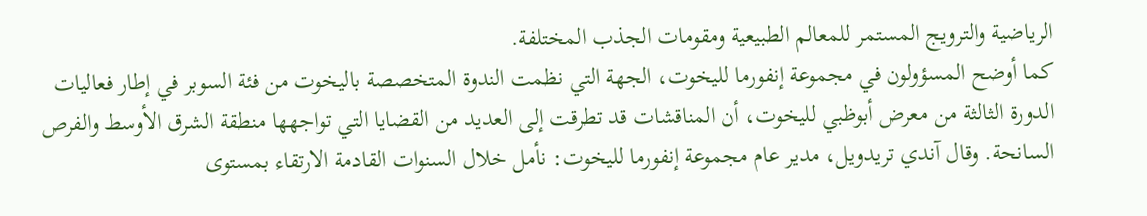الرياضية والترويج المستمر للمعالم الطبيعية ومقومات الجذب المختلفة.
كما أوضح المسؤولون في مجموعة إنفورما لليخوت، الجهة التي نظمت الندوة المتخصصة باليخوت من فئة السوبر في إطار فعاليات الدورة الثالثة من معرض أبوظبي لليخوت، أن المناقشات قد تطرقت إلى العديد من القضايا التي تواجهها منطقة الشرق الأوسط والفرص السانحة. وقال آندي تريدويل، مدير عام مجموعة إنفورما لليخوت: نأمل خلال السنوات القادمة الارتقاء بمستوى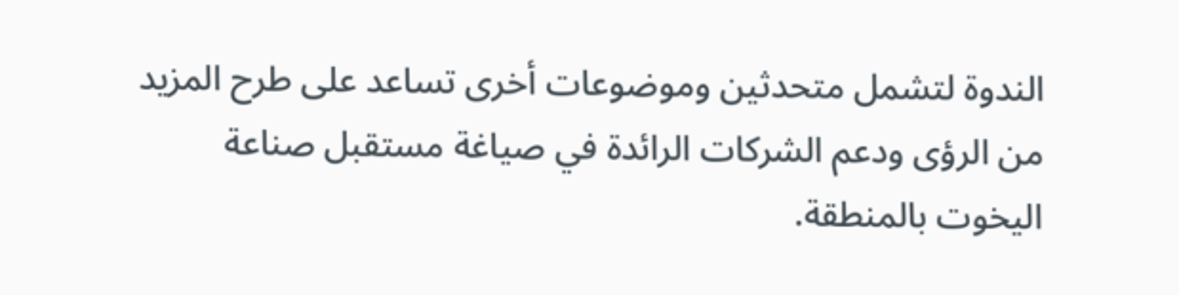الندوة لتشمل متحدثين وموضوعات أخرى تساعد على طرح المزيد من الرؤى ودعم الشركات الرائدة في صياغة مستقبل صناعة اليخوت بالمنطقة.